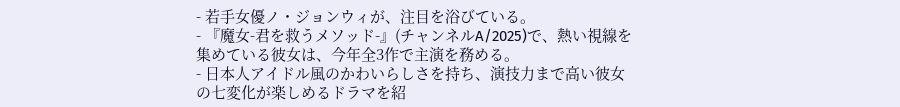- 若手女優ノ・ジョンウィが、注目を浴びている。
- 『魔女-君を救うメソッド-』(チャンネルA/2025)で、熱い視線を集めている彼女は、今年全3作で主演を務める。
- 日本人アイドル風のかわいらしさを持ち、演技力まで高い彼女の七変化が楽しめるドラマを紹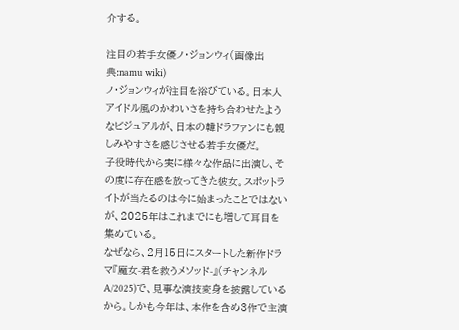介する。

注目の若手女優ノ・ジョンウィ(画像出典:namu wiki)
ノ・ジョンウィが注目を浴びている。日本人アイドル風のかわいさを持ち合わせたようなビジュアルが、日本の韓ドラファンにも親しみやすさを感じさせる若手女優だ。
子役時代から実に様々な作品に出演し、その度に存在感を放ってきた彼女。スポットライトが当たるのは今に始まったことではないが、2025年はこれまでにも増して耳目を集めている。
なぜなら、2月15日にスタートした新作ドラマ『魔女-君を救うメソッド-』(チャンネルA/2025)で、見事な演技変身を披露しているから。しかも今年は、本作を含め3作で主演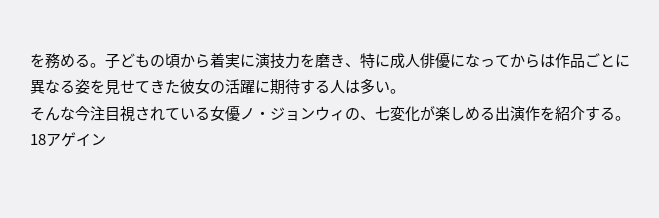を務める。子どもの頃から着実に演技力を磨き、特に成人俳優になってからは作品ごとに異なる姿を見せてきた彼女の活躍に期待する人は多い。
そんな今注目視されている女優ノ・ジョンウィの、七変化が楽しめる出演作を紹介する。
18アゲイン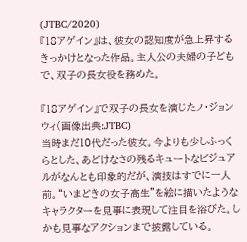(JTBC/2020)
『18アゲイン』は、彼女の認知度が急上昇するきっかけとなった作品。主人公の夫婦の子どもで、双子の長女役を務めた。

『18アゲイン』で双子の長女を演じたノ・ジョンウィ(画像出典:JTBC)
当時まだ10代だった彼女。今よりも少しふっくらとした、あどけなさの残るキュートなビジュアルがなんとも印象的だが、演技はすでに一人前。“いまどきの女子高生”を絵に描いたようなキャラクターを見事に表現して注目を浴びた。しかも見事なアクションまで披露している。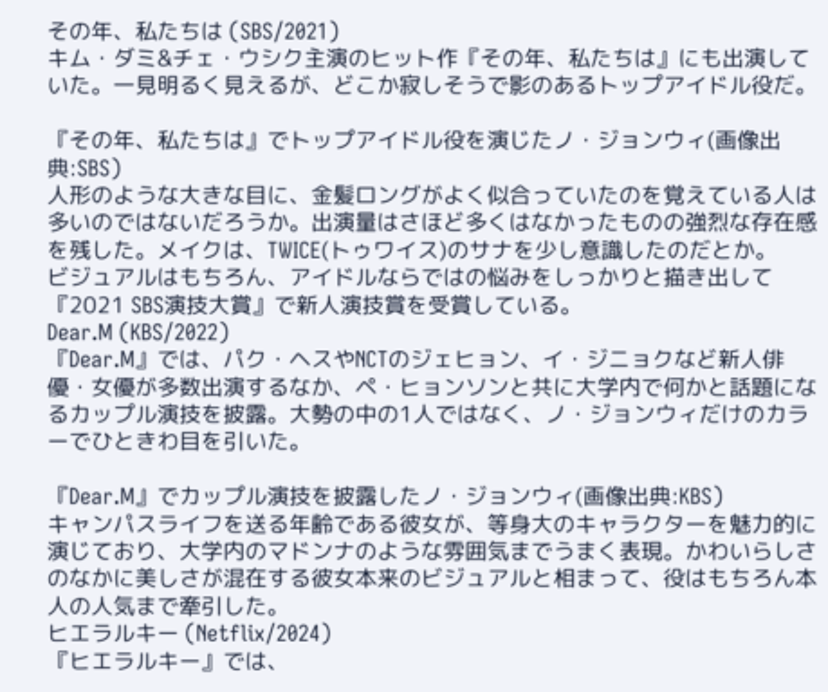その年、私たちは (SBS/2021)
キム・ダミ&チェ・ウシク主演のヒット作『その年、私たちは』にも出演していた。一見明るく見えるが、どこか寂しそうで影のあるトップアイドル役だ。

『その年、私たちは』でトップアイドル役を演じたノ・ジョンウィ(画像出典:SBS)
人形のような大きな目に、金髪ロングがよく似合っていたのを覚えている人は多いのではないだろうか。出演量はさほど多くはなかったものの強烈な存在感を残した。メイクは、TWICE(トゥワイス)のサナを少し意識したのだとか。
ビジュアルはもちろん、アイドルならではの悩みをしっかりと描き出して『2021 SBS演技大賞』で新人演技賞を受賞している。
Dear.M (KBS/2022)
『Dear.M』では、パク・ヘスやNCTのジェヒョン、イ・ジニョクなど新人俳優・女優が多数出演するなか、ペ・ヒョンソンと共に大学内で何かと話題になるカップル演技を披露。大勢の中の1人ではなく、ノ・ジョンウィだけのカラーでひときわ目を引いた。

『Dear.M』でカップル演技を披露したノ・ジョンウィ(画像出典:KBS)
キャンパスライフを送る年齢である彼女が、等身大のキャラクターを魅力的に演じており、大学内のマドンナのような雰囲気までうまく表現。かわいらしさのなかに美しさが混在する彼女本来のビジュアルと相まって、役はもちろん本人の人気まで牽引した。
ヒエラルキー (Netflix/2024)
『ヒエラルキー』では、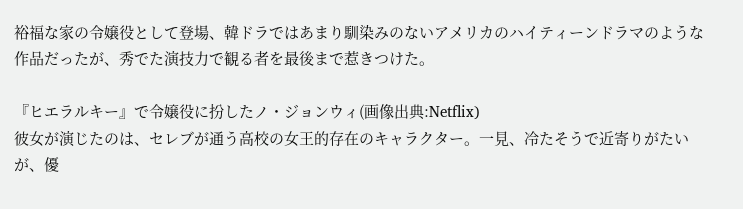裕福な家の令嬢役として登場、韓ドラではあまり馴染みのないアメリカのハイティーンドラマのような作品だったが、秀でた演技力で観る者を最後まで惹きつけた。

『ヒエラルキー』で令嬢役に扮したノ・ジョンウィ(画像出典:Netflix)
彼女が演じたのは、セレブが通う高校の女王的存在のキャラクター。一見、冷たそうで近寄りがたいが、優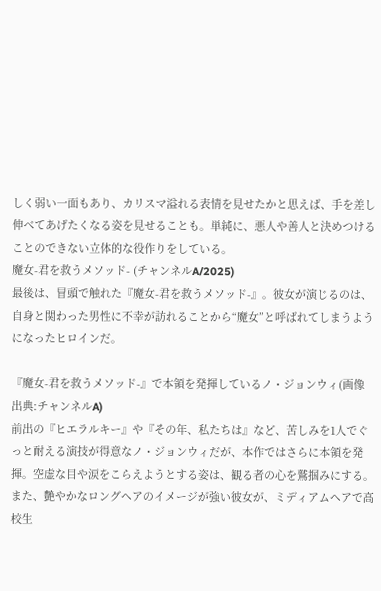しく弱い一面もあり、カリスマ溢れる表情を見せたかと思えば、手を差し伸べてあげたくなる姿を見せることも。単純に、悪人や善人と決めつけることのできない立体的な役作りをしている。
魔女-君を救うメソッド- (チャンネルA/2025)
最後は、冒頭で触れた『魔女-君を救うメソッド-』。彼女が演じるのは、自身と関わった男性に不幸が訪れることから“魔女”と呼ばれてしまうようになったヒロインだ。

『魔女-君を救うメソッド-』で本領を発揮しているノ・ジョンウィ(画像出典:チャンネルA)
前出の『ヒエラルキー』や『その年、私たちは』など、苦しみを1人でぐっと耐える演技が得意なノ・ジョンウィだが、本作ではさらに本領を発揮。空虚な目や涙をこらえようとする姿は、観る者の心を鷲掴みにする。
また、艶やかなロングヘアのイメージが強い彼女が、ミディアムヘアで高校生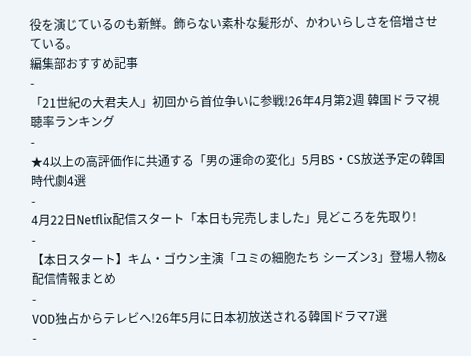役を演じているのも新鮮。飾らない素朴な髪形が、かわいらしさを倍増させている。
編集部おすすめ記事
-
「21世紀の大君夫人」初回から首位争いに参戦!26年4月第2週 韓国ドラマ視聴率ランキング
-
★4以上の高評価作に共通する「男の運命の変化」5月BS・CS放送予定の韓国時代劇4選
-
4月22日Netflix配信スタート「本日も完売しました」見どころを先取り!
-
【本日スタート】キム・ゴウン主演「ユミの細胞たち シーズン3」登場人物&配信情報まとめ
-
VOD独占からテレビへ!26年5月に日本初放送される韓国ドラマ7選
-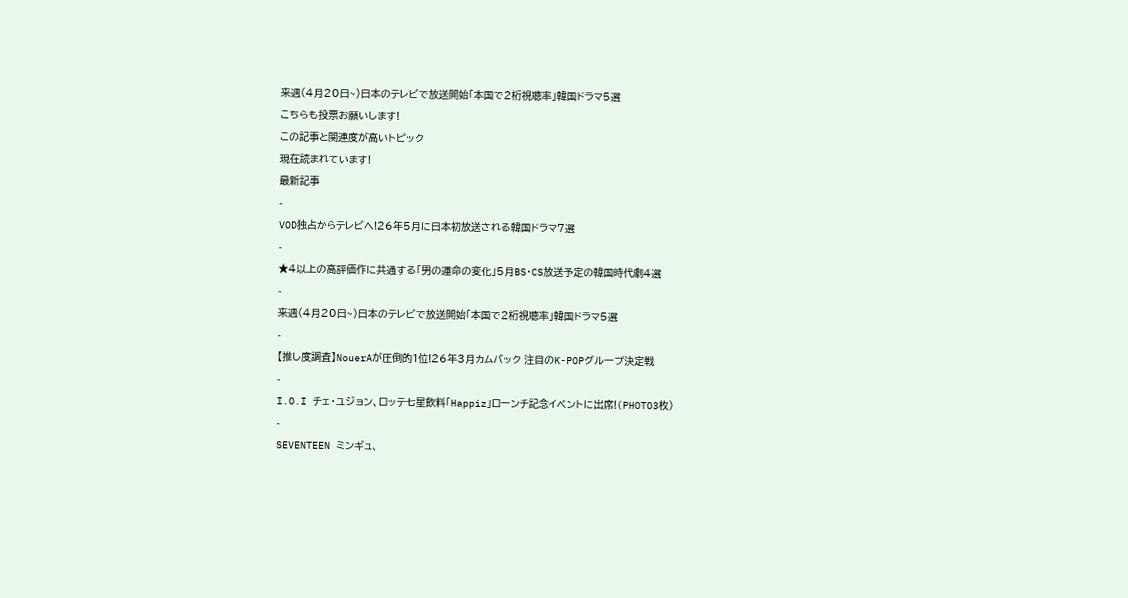来週(4月20日~)日本のテレビで放送開始「本国で2桁視聴率」韓国ドラマ5選
こちらも投票お願いします!
この記事と関連度が高いトピック
現在読まれています!
最新記事
-
VOD独占からテレビへ!26年5月に日本初放送される韓国ドラマ7選
-
★4以上の高評価作に共通する「男の運命の変化」5月BS・CS放送予定の韓国時代劇4選
-
来週(4月20日~)日本のテレビで放送開始「本国で2桁視聴率」韓国ドラマ5選
-
【推し度調査】NouerAが圧倒的1位!26年3月カムバック 注目のK-POPグループ決定戦
-
I.O.I チェ・ユジョン、ロッテ七星飲料「Happiz」ローンチ記念イベントに出席!(PHOTO3枚)
-
SEVENTEEN ミンギュ、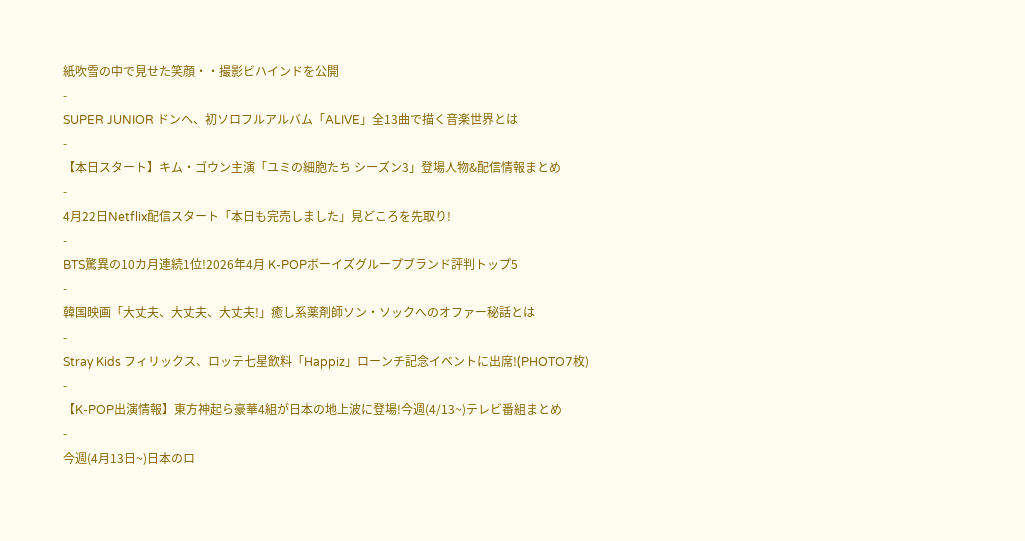紙吹雪の中で見せた笑顔・・撮影ビハインドを公開
-
SUPER JUNIOR ドンヘ、初ソロフルアルバム「ALIVE」全13曲で描く音楽世界とは
-
【本日スタート】キム・ゴウン主演「ユミの細胞たち シーズン3」登場人物&配信情報まとめ
-
4月22日Netflix配信スタート「本日も完売しました」見どころを先取り!
-
BTS驚異の10カ月連続1位!2026年4月 K-POPボーイズグループブランド評判トップ5
-
韓国映画「大丈夫、大丈夫、大丈夫!」癒し系薬剤師ソン・ソックへのオファー秘話とは
-
Stray Kids フィリックス、ロッテ七星飲料「Happiz」ローンチ記念イベントに出席!(PHOTO7枚)
-
【K-POP出演情報】東方神起ら豪華4組が日本の地上波に登場!今週(4/13~)テレビ番組まとめ
-
今週(4月13日~)日本のロ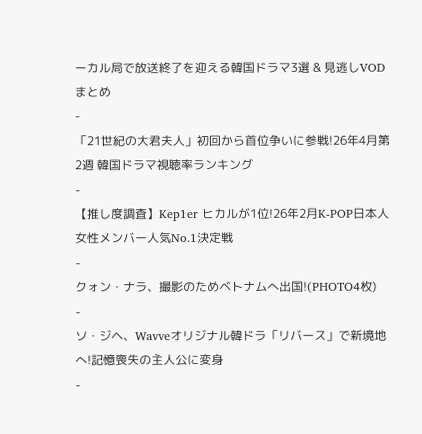ーカル局で放送終了を迎える韓国ドラマ3選 & 見逃しVODまとめ
-
「21世紀の大君夫人」初回から首位争いに参戦!26年4月第2週 韓国ドラマ視聴率ランキング
-
【推し度調査】Kep1er ヒカルが1位!26年2月K-POP日本人女性メンバー人気No.1決定戦
-
クォン・ナラ、撮影のためベトナムへ出国!(PHOTO4枚)
-
ソ・ジヘ、Wavveオリジナル韓ドラ「リバース」で新境地へ!記憶喪失の主人公に変身
-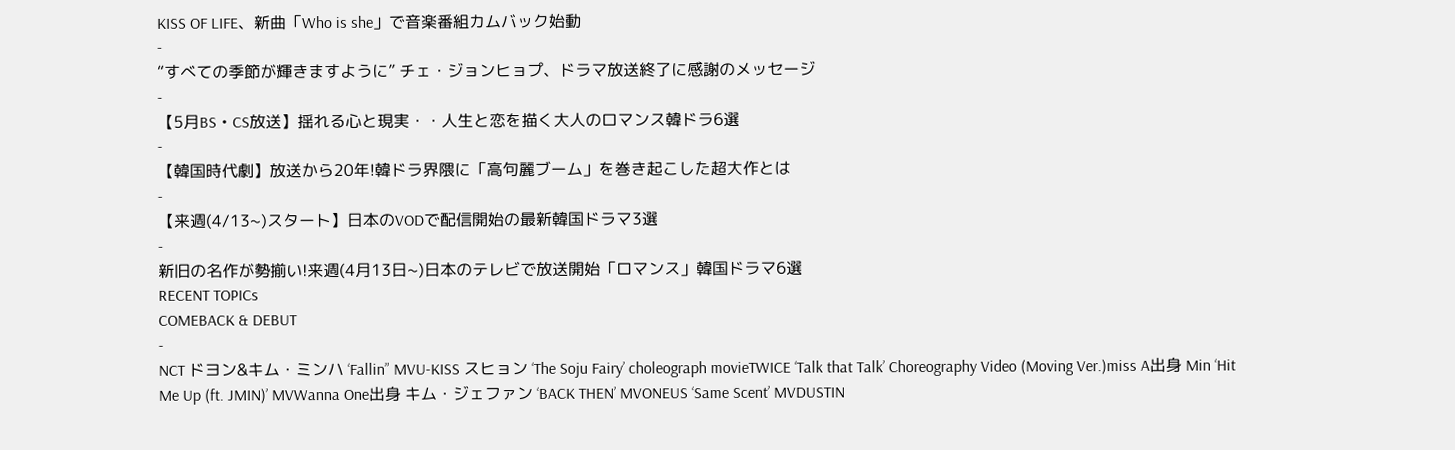KISS OF LIFE、新曲「Who is she」で音楽番組カムバック始動
-
“すべての季節が輝きますように” チェ・ジョンヒョプ、ドラマ放送終了に感謝のメッセージ
-
【5月BS・CS放送】揺れる心と現実・・人生と恋を描く大人のロマンス韓ドラ6選
-
【韓国時代劇】放送から20年!韓ドラ界隈に「高句麗ブーム」を巻き起こした超大作とは
-
【来週(4/13~)スタート】日本のVODで配信開始の最新韓国ドラマ3選
-
新旧の名作が勢揃い!来週(4月13日~)日本のテレビで放送開始「ロマンス」韓国ドラマ6選
RECENT TOPICs
COMEBACK & DEBUT
-
NCT ドヨン&キム・ミンハ ‘Fallin” MVU-KISS スヒョン ‘The Soju Fairy’ choleograph movieTWICE ‘Talk that Talk’ Choreography Video (Moving Ver.)miss A出身 Min ‘Hit Me Up (ft. JMIN)’ MVWanna One出身 キム・ジェファン ‘BACK THEN’ MVONEUS ‘Same Scent’ MVDUSTIN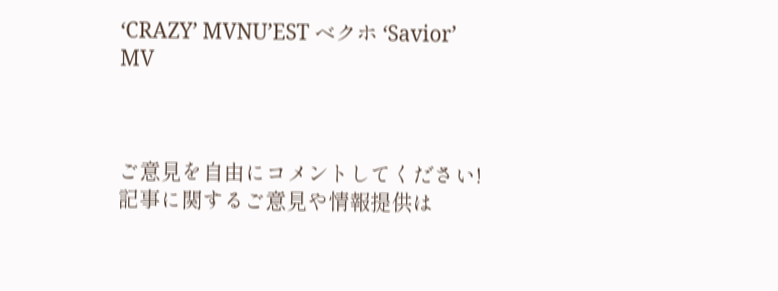‘CRAZY’ MVNU’EST ベクホ ‘Savior’ MV



ご意見を自由にコメントしてください!
記事に関するご意見や情報提供は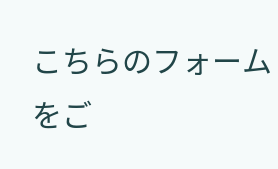こちらのフォームをご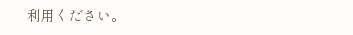利用ください。